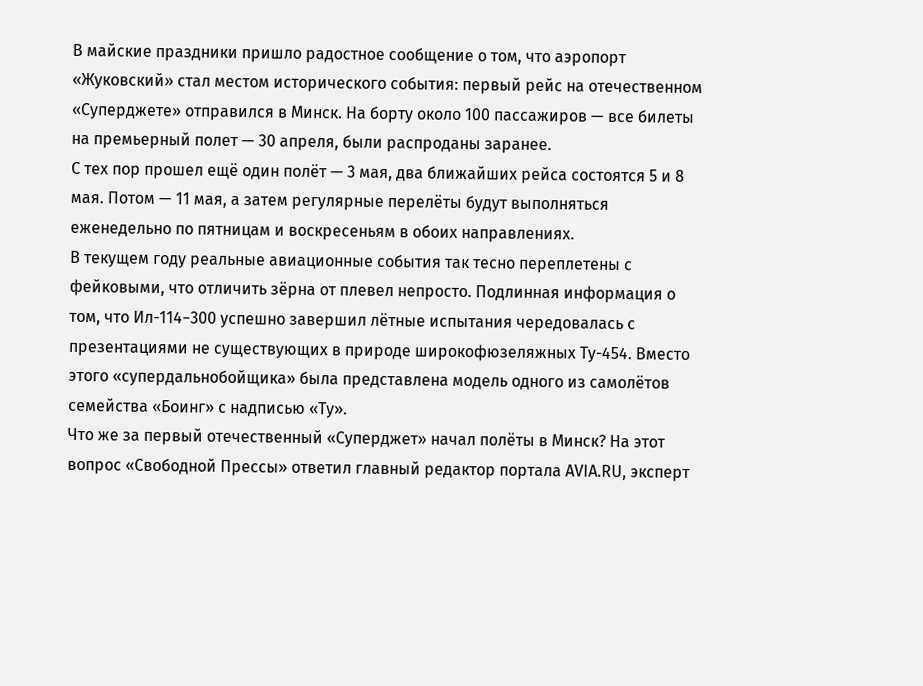В майские праздники пришло радостное сообщение о том, что аэропорт «Жуковский» стал местом исторического события: первый рейс на отечественном «Суперджете» отправился в Минск. На борту около 100 пассажиров — все билеты на премьерный полет — 30 апреля, были распроданы заранее.
С тех пор прошел ещё один полёт — 3 мая, два ближайших рейса состоятся 5 и 8 мая. Потом — 11 мая, а затем регулярные перелёты будут выполняться еженедельно по пятницам и воскресеньям в обоих направлениях.
В текущем году реальные авиационные события так тесно переплетены с фейковыми, что отличить зёрна от плевел непросто. Подлинная информация о том, что Ил-114−300 успешно завершил лётные испытания чередовалась с презентациями не существующих в природе широкофюзеляжных Ту-454. Вместо этого «супердальнобойщика» была представлена модель одного из самолётов семейства «Боинг» с надписью «Ту».
Что же за первый отечественный «Суперджет» начал полёты в Минск? На этот вопрос «Свободной Прессы» ответил главный редактор портала AVIA.RU, эксперт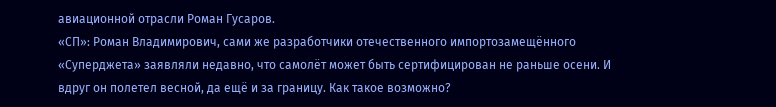авиационной отрасли Роман Гусаров.
«СП»: Роман Владимирович, сами же разработчики отечественного импортозамещённого «Суперджета» заявляли недавно, что самолёт может быть сертифицирован не раньше осени. И вдруг он полетел весной, да ещё и за границу. Как такое возможно?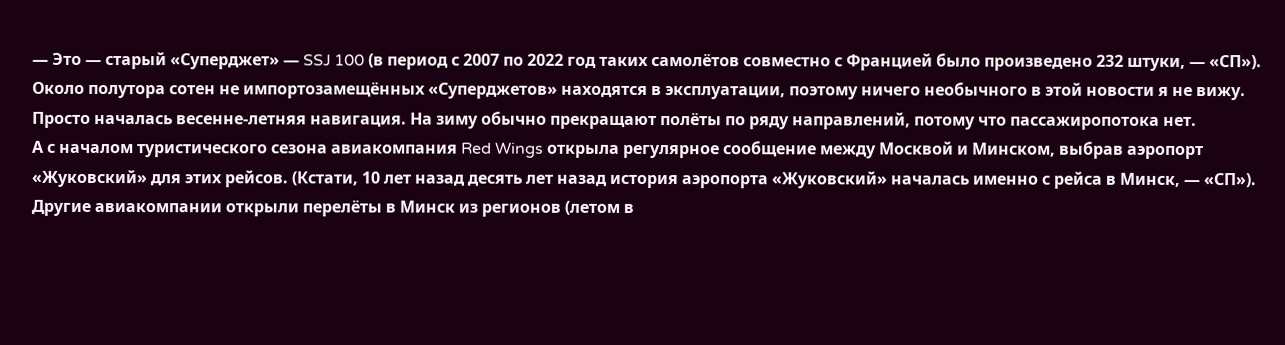— Это — старый «Суперджет» — SSJ 100 (в период с 2007 по 2022 год таких самолётов совместно с Францией было произведено 232 штуки, — «СП»). Около полутора сотен не импортозамещённых «Суперджетов» находятся в эксплуатации, поэтому ничего необычного в этой новости я не вижу. Просто началась весенне-летняя навигация. На зиму обычно прекращают полёты по ряду направлений, потому что пассажиропотока нет.
А с началом туристического сезона авиакомпания Red Wings открыла регулярное сообщение между Москвой и Минском, выбрав аэропорт «Жуковский» для этих рейсов. (Кстати, 10 лет назад десять лет назад история аэропорта «Жуковский» началась именно с рейса в Минск, — «СП»). Другие авиакомпании открыли перелёты в Минск из регионов (летом в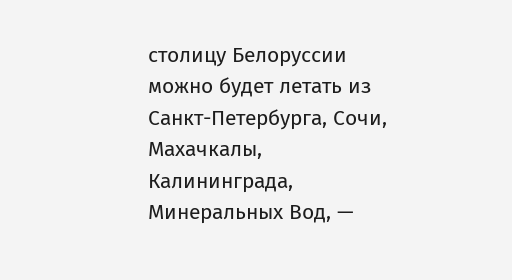столицу Белоруссии можно будет летать из Санкт-Петербурга, Сочи, Махачкалы, Калининграда, Минеральных Вод, —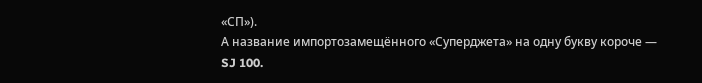«СП»).
А название импортозамещённого «Суперджета» на одну букву короче — SJ 100.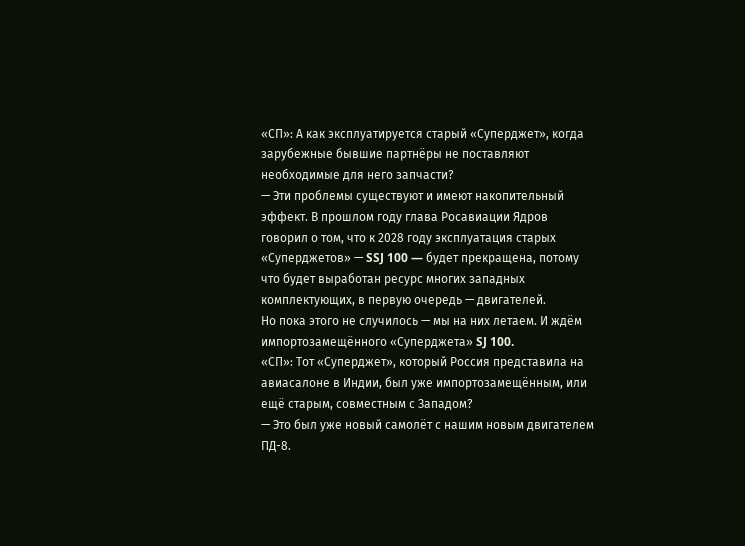«СП»: А как эксплуатируется старый «Суперджет», когда зарубежные бывшие партнёры не поставляют необходимые для него запчасти?
— Эти проблемы существуют и имеют накопительный эффект. В прошлом году глава Росавиации Ядров говорил о том, что к 2028 году эксплуатация старых «Суперджетов» — SSJ 100 — будет прекращена, потому что будет выработан ресурс многих западных комплектующих, в первую очередь — двигателей.
Но пока этого не случилось — мы на них летаем. И ждём импортозамещённого «Суперджета» SJ 100.
«СП»: Тот «Суперджет», который Россия представила на авиасалоне в Индии, был уже импортозамещённым, или ещё старым, совместным с Западом?
— Это был уже новый самолёт с нашим новым двигателем ПД-8.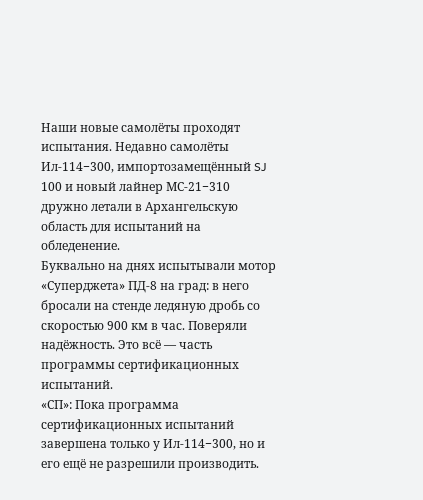Наши новые самолёты проходят испытания. Недавно самолёты Ил-114−300, импортозамещённый SJ 100 и новый лайнер МС-21−310 дружно летали в Архангельскую область для испытаний на обледенение.
Буквально на днях испытывали мотор «Суперджета» ПД-8 на град: в него бросали на стенде ледяную дробь со скоростью 900 км в час. Поверяли надёжность. Это всё — часть программы сертификационных испытаний.
«СП»: Пока программа сертификационных испытаний завершена только у Ил-114−300, но и его ещё не разрешили производить.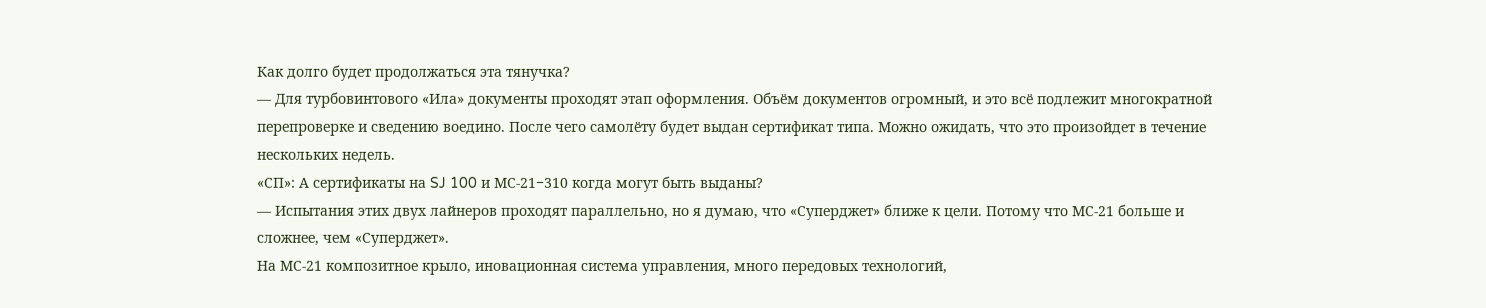Как долго будет продолжаться эта тянучка?
— Для турбовинтового «Ила» документы проходят этап оформления. Объём документов огромный, и это всё подлежит многократной перепроверке и сведению воедино. После чего самолёту будет выдан сертификат типа. Можно ожидать, что это произойдет в течение нескольких недель.
«СП»: А сертификаты на SJ 100 и МС-21−310 когда могут быть выданы?
— Испытания этих двух лайнеров проходят параллельно, но я думаю, что «Суперджет» ближе к цели. Потому что МС-21 больше и сложнее, чем «Суперджет».
На МС-21 композитное крыло, иновационная система управления, много передовых технологий,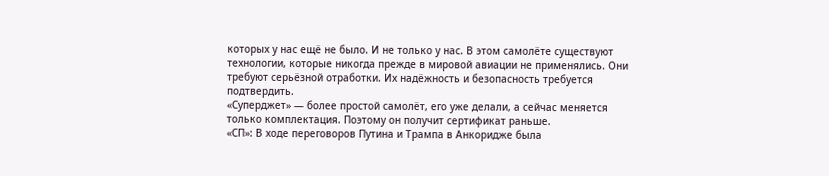которых у нас ещё не было. И не только у нас. В этом самолёте существуют технологии, которые никогда прежде в мировой авиации не применялись. Они требуют серьёзной отработки. Их надёжность и безопасность требуется подтвердить.
«Суперджет» — более простой самолёт, его уже делали, а сейчас меняется только комплектация. Поэтому он получит сертификат раньше.
«СП»: В ходе переговоров Путина и Трампа в Анкоридже была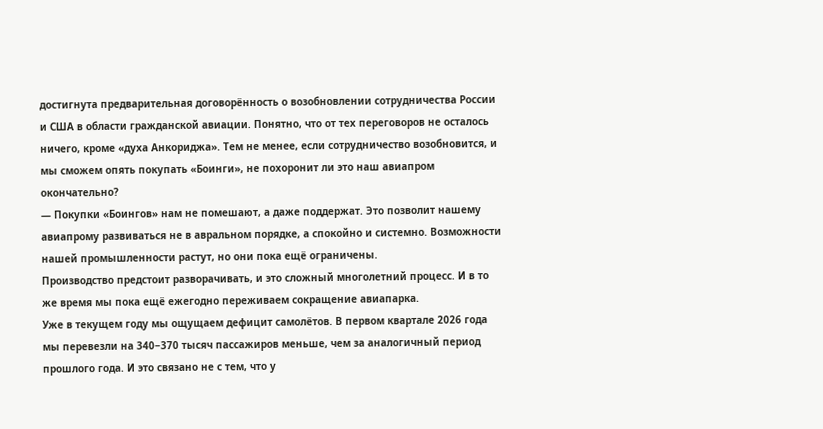достигнута предварительная договорённость о возобновлении сотрудничества России и США в области гражданской авиации. Понятно, что от тех переговоров не осталось ничего, кроме «духа Анкориджа». Тем не менее, если сотрудничество возобновится, и мы сможем опять покупать «Боинги», не похоронит ли это наш авиапром окончательно?
— Покупки «Боингов» нам не помешают, а даже поддержат. Это позволит нашему авиапрому развиваться не в авральном порядке, а спокойно и системно. Возможности нашей промышленности растут, но они пока ещё ограничены.
Производство предстоит разворачивать, и это сложный многолетний процесс. И в то же время мы пока ещё ежегодно переживаем сокращение авиапарка.
Уже в текущем году мы ощущаем дефицит самолётов. В первом квартале 2026 года мы перевезли на 340−370 тысяч пассажиров меньше, чем за аналогичный период прошлого года. И это связано не с тем, что у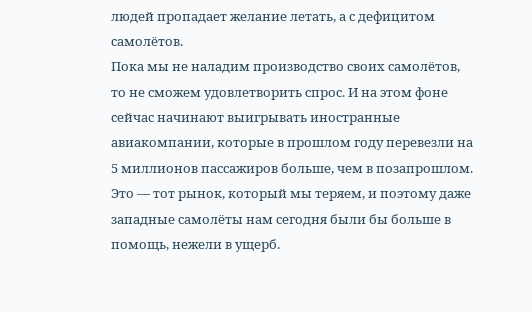людей пропадает желание летать, а с дефицитом самолётов.
Пока мы не наладим производство своих самолётов, то не сможем удовлетворить спрос. И на этом фоне сейчас начинают выигрывать иностранные авиакомпании, которые в прошлом году перевезли на 5 миллионов пассажиров больше, чем в позапрошлом.
Это — тот рынок, который мы теряем, и поэтому даже западные самолёты нам сегодня были бы больше в помощь, нежели в ущерб.